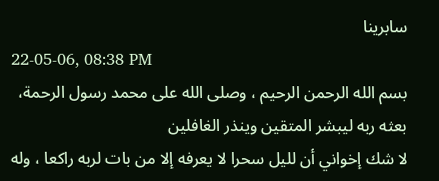سابرينا
22-05-06, 08:38 PM
بسم الله الرحمن الرحيم ، وصلى الله على محمد رسول الرحمة، بعثه ربه ليبشر المتقين وينذر الغافلين
لا شك إخواني أن لليل سحرا لا يعرفه إلا من بات لربه راكعا ، وله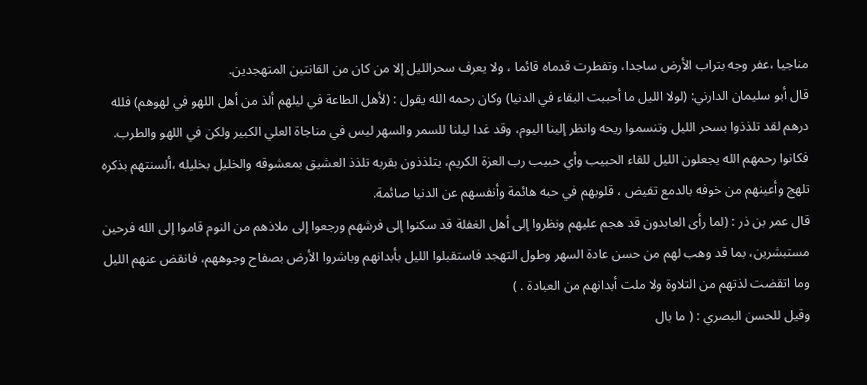مناجيا ،عفر وجه بتراب الأرض ساجدا، وتفطرت قدماه قائما ، ولا يعرف سحرالليل إلا من كان من القانتين المتهجدين.
قال أبو سليمان الدارني: (لولا الليل ما أحببت البقاء في الدنيا) وكان رحمه الله يقول : (لأهل الطاعة في ليلهم ألذ من أهل اللهو في لهوهم) فلله درهم لقد تلذذوا بسحر الليل وتنسموا ريحه وانظر إلينا اليوم، وقد غدا ليلنا للسمر والسهر ليس في مناجاة العلي الكبير ولكن في اللهو والطرب.
فكانوا رحمهم الله يجعلون الليل للقاء الحبيب وأي حبيب رب العزة الكريم، يتلذذون بقربه تلذذ العشيق بمعشوقه والخليل بخليله ،ألسنتهم بذكره تلهج وأعينهم من خوفه بالدمع تفيض ، قلوبهم في حبه هائمة وأنفسهم عن الدنيا صائمة.
قال عمر بن ذر : (لما رأى العابدون قد هجم عليهم ونظروا إلى أهل الغفلة قد سكنوا إلى فرشهم ورجعوا إلى ملاذهم من النوم قاموا إلى الله فرحين مستبشرين، بما قد وهب لهم من حسن عادة السهر وطول التهجد فاستقبلوا الليل بأبدانهم وباشروا الأرض بصفاح وجوههم، فانقض عنهم الليل وما اتقضت لذتهم من التلاوة ولا ملت أبدانهم من العبادة . )
وقيل للحسن البصري : ( ما بال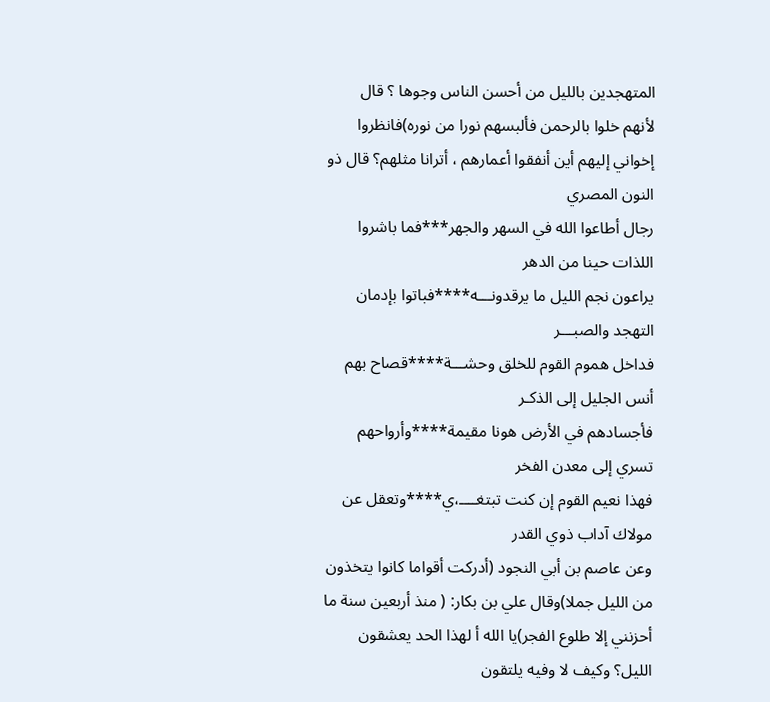المتهجدين بالليل من أحسن الناس وجوها ؟ قال لأنهم خلوا بالرحمن فألبسهم نورا من نوره)فانظروا إخواني إليهم أين أنفقوا أعمارهم ، أترانا مثلهم؟ قال ذو النون المصري
رجال أطاعوا الله في السهر والجهر***فما باشروا اللذات حينا من الدهر
يراعون نجم الليل ما يرقدونـــه****فباتوا بإدمان التهجد والصبـــر
فداخل هموم القوم للخلق وحشـــة****قصاح بهم أنس الجليل إلى الذكـر
فأجسادهم في الأرض هونا مقيمة****وأرواحهم تسري إلى معدن الفخر
فهذا نعيم القوم إن كنت تبتغــــ،ي****وتعقل عن مولاك آداب ذوي القدر
وعن عاصم بن أبي النجود (أدركت أقواما كانوا يتخذون من الليل جملا)وقال علي بن بكار: ( منذ أربعين سنة ما أحزنني إلا طلوع الفجر)يا الله أ لهذا الحد يعشقون الليل؟ وكيف لا وفيه يلتقون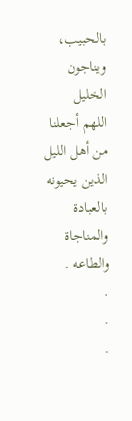بالحبيب، ويناجون الخليل
اللهم أجعلنا من أهل الليل الذين يحيونه بالعبادة والمناجاة والطاعه .
.
.
.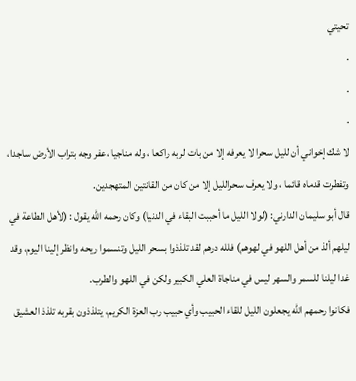تحيتي
.
.
.
لا شك إخواني أن لليل سحرا لا يعرفه إلا من بات لربه راكعا ، وله مناجيا ،عفر وجه بتراب الأرض ساجدا، وتفطرت قدماه قائما ، ولا يعرف سحرالليل إلا من كان من القانتين المتهجدين.
قال أبو سليمان الدارني: (لولا الليل ما أحببت البقاء في الدنيا) وكان رحمه الله يقول : (لأهل الطاعة في ليلهم ألذ من أهل اللهو في لهوهم) فلله درهم لقد تلذذوا بسحر الليل وتنسموا ريحه وانظر إلينا اليوم، وقد غدا ليلنا للسمر والسهر ليس في مناجاة العلي الكبير ولكن في اللهو والطرب.
فكانوا رحمهم الله يجعلون الليل للقاء الحبيب وأي حبيب رب العزة الكريم، يتلذذون بقربه تلذذ العشيق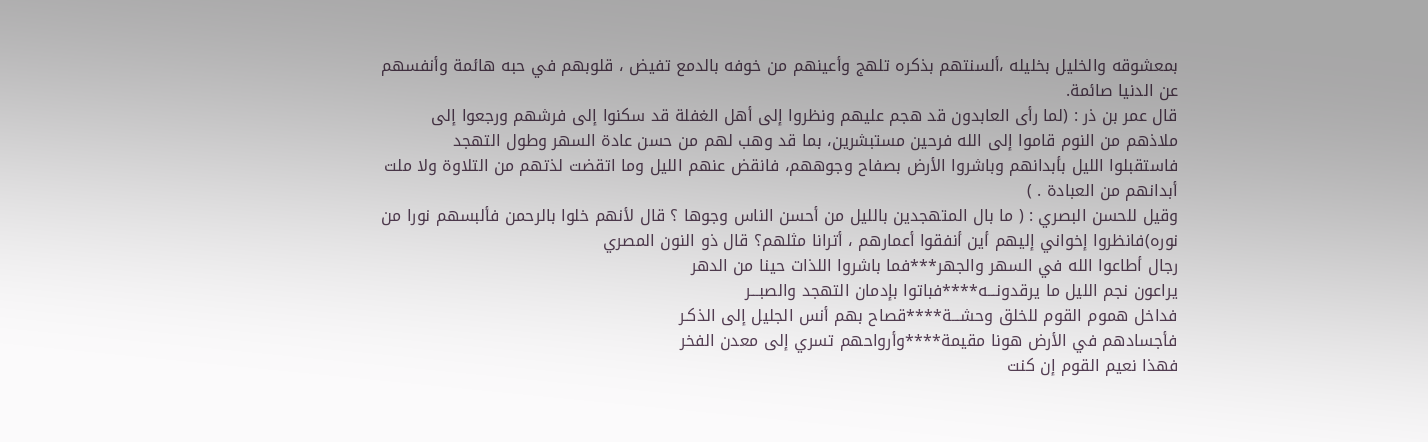بمعشوقه والخليل بخليله ،ألسنتهم بذكره تلهج وأعينهم من خوفه بالدمع تفيض ، قلوبهم في حبه هائمة وأنفسهم عن الدنيا صائمة.
قال عمر بن ذر : (لما رأى العابدون قد هجم عليهم ونظروا إلى أهل الغفلة قد سكنوا إلى فرشهم ورجعوا إلى ملاذهم من النوم قاموا إلى الله فرحين مستبشرين، بما قد وهب لهم من حسن عادة السهر وطول التهجد فاستقبلوا الليل بأبدانهم وباشروا الأرض بصفاح وجوههم، فانقض عنهم الليل وما اتقضت لذتهم من التلاوة ولا ملت أبدانهم من العبادة . )
وقيل للحسن البصري : ( ما بال المتهجدين بالليل من أحسن الناس وجوها ؟ قال لأنهم خلوا بالرحمن فألبسهم نورا من نوره)فانظروا إخواني إليهم أين أنفقوا أعمارهم ، أترانا مثلهم؟ قال ذو النون المصري
رجال أطاعوا الله في السهر والجهر***فما باشروا اللذات حينا من الدهر
يراعون نجم الليل ما يرقدونـــه****فباتوا بإدمان التهجد والصبـــر
فداخل هموم القوم للخلق وحشـــة****قصاح بهم أنس الجليل إلى الذكـر
فأجسادهم في الأرض هونا مقيمة****وأرواحهم تسري إلى معدن الفخر
فهذا نعيم القوم إن كنت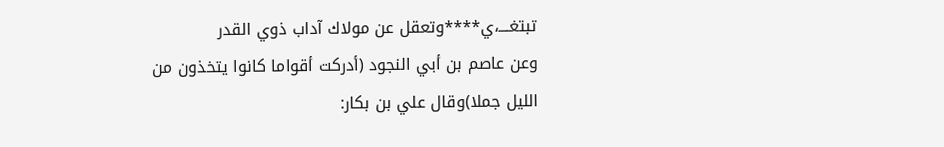تبتغــــ،ي****وتعقل عن مولاك آداب ذوي القدر
وعن عاصم بن أبي النجود (أدركت أقواما كانوا يتخذون من الليل جملا)وقال علي بن بكار: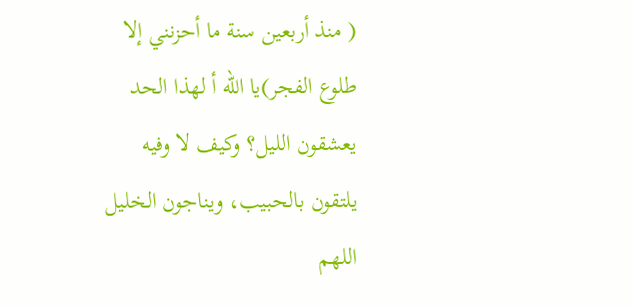( منذ أربعين سنة ما أحزنني إلا طلوع الفجر)يا الله أ لهذا الحد يعشقون الليل؟ وكيف لا وفيه يلتقون بالحبيب، ويناجون الخليل
اللهم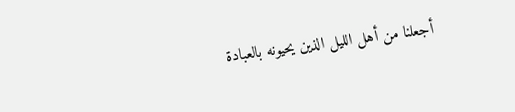أجعلنا من أهل الليل الذين يحيونه بالعبادة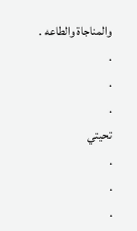والمناجاة والطاعه .
.
.
.
تحيتي
.
.
.